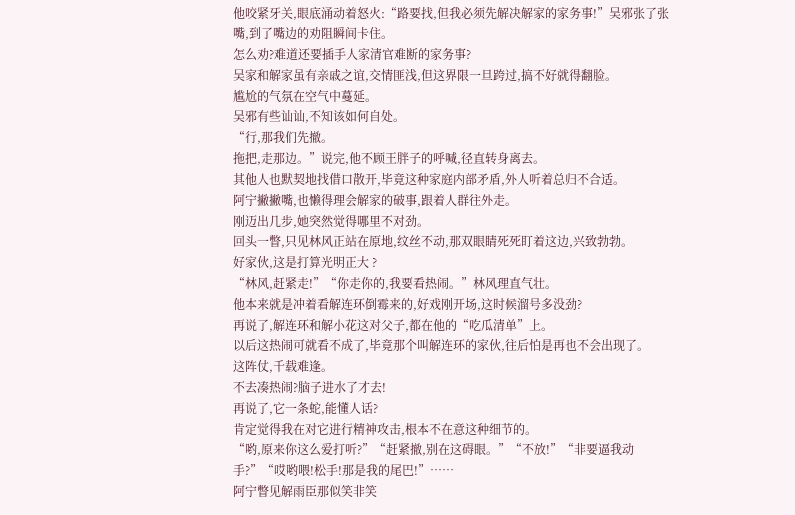他咬紧牙关,眼底涌动着怒火:“路要找,但我必须先解决解家的家务事!”吴邪张了张嘴,到了嘴边的劝阻瞬间卡住。
怎么劝?难道还要插手人家清官难断的家务事?
吴家和解家虽有亲戚之谊,交情匪浅,但这界限一旦跨过,搞不好就得翻脸。
尴尬的气氛在空气中蔓延。
吴邪有些讪讪,不知该如何自处。
“行,那我们先撤。
拖把,走那边。”说完,他不顾王胖子的呼喊,径直转身离去。
其他人也默契地找借口散开,毕竟这种家庭内部矛盾,外人听着总归不合适。
阿宁撇撇嘴,也懒得理会解家的破事,跟着人群往外走。
刚迈出几步,她突然觉得哪里不对劲。
回头一瞥,只见林风正站在原地,纹丝不动,那双眼睛死死盯着这边,兴致勃勃。
好家伙,这是打算光明正大 ?
“林风,赶紧走!”“你走你的,我要看热闹。”林风理直气壮。
他本来就是冲着看解连环倒霉来的,好戏刚开场,这时候溜号多没劲?
再说了,解连环和解小花这对父子,都在他的“吃瓜清单”上。
以后这热闹可就看不成了,毕竟那个叫解连环的家伙,往后怕是再也不会出现了。
这阵仗,千载难逢。
不去凑热闹?脑子进水了才去!
再说了,它一条蛇,能懂人话?
肯定觉得我在对它进行精神攻击,根本不在意这种细节的。
“哟,原来你这么爱打听?”“赶紧撤,别在这碍眼。”“不放!”“非要逼我动手?”“哎哟喂!松手!那是我的尾巴!”……
阿宁瞥见解雨臣那似笑非笑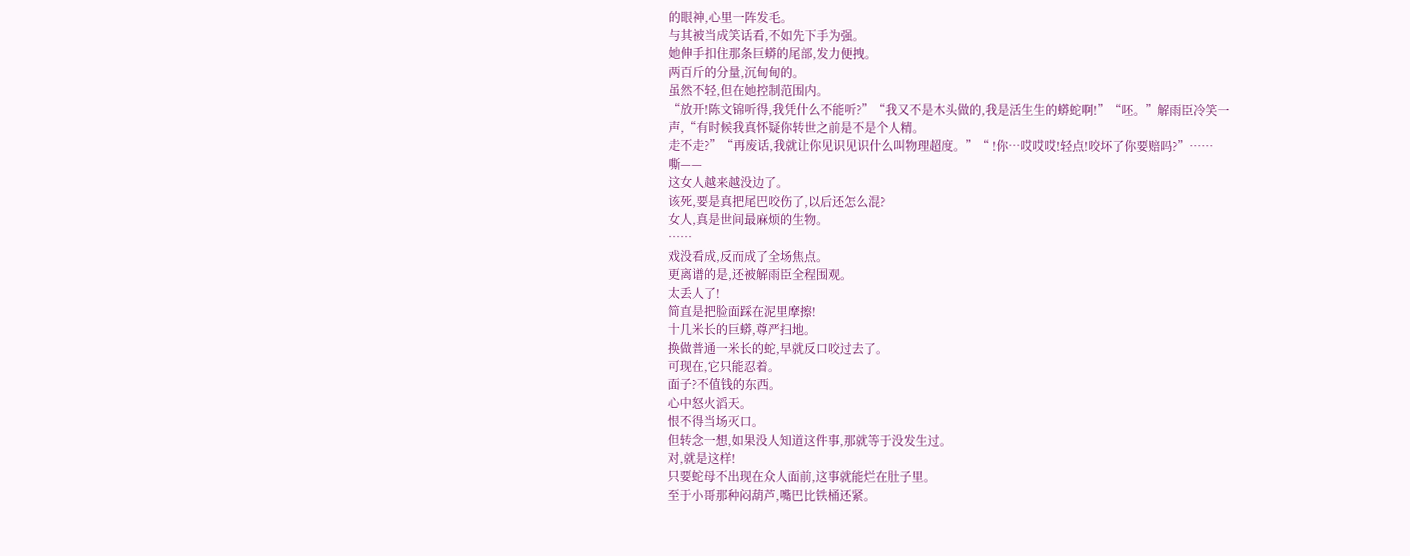的眼神,心里一阵发毛。
与其被当成笑话看,不如先下手为强。
她伸手扣住那条巨蟒的尾部,发力便拽。
两百斤的分量,沉甸甸的。
虽然不轻,但在她控制范围内。
“放开!陈文锦听得,我凭什么不能听?”“我又不是木头做的,我是活生生的蟒蛇啊!”“呸。”解雨臣冷笑一声,“有时候我真怀疑你转世之前是不是个人精。
走不走?”“再废话,我就让你见识见识什么叫物理超度。”“ !你…哎哎哎!轻点!咬坏了你要赔吗?”……
嘶——
这女人越来越没边了。
该死,要是真把尾巴咬伤了,以后还怎么混?
女人,真是世间最麻烦的生物。
……
戏没看成,反而成了全场焦点。
更离谱的是,还被解雨臣全程围观。
太丢人了!
简直是把脸面踩在泥里摩擦!
十几米长的巨蟒,尊严扫地。
换做普通一米长的蛇,早就反口咬过去了。
可现在,它只能忍着。
面子?不值钱的东西。
心中怒火滔天。
恨不得当场灭口。
但转念一想,如果没人知道这件事,那就等于没发生过。
对,就是这样!
只要蛇母不出现在众人面前,这事就能烂在肚子里。
至于小哥那种闷葫芦,嘴巴比铁桶还紧。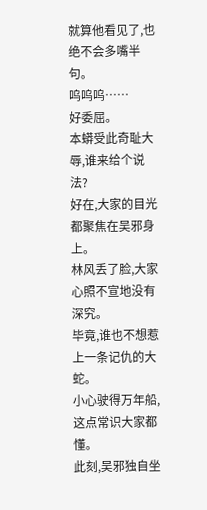就算他看见了,也绝不会多嘴半句。
呜呜呜……
好委屈。
本蟒受此奇耻大辱,谁来给个说法?
好在,大家的目光都聚焦在吴邪身上。
林风丢了脸,大家心照不宣地没有深究。
毕竟,谁也不想惹上一条记仇的大蛇。
小心驶得万年船,这点常识大家都懂。
此刻,吴邪独自坐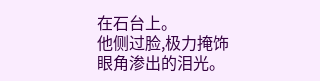在石台上。
他侧过脸,极力掩饰眼角渗出的泪光。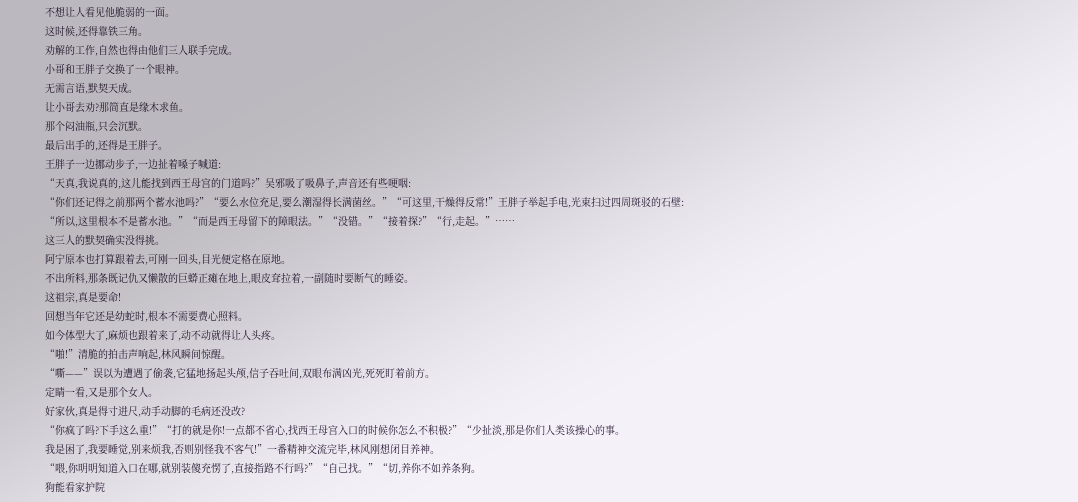不想让人看见他脆弱的一面。
这时候,还得靠铁三角。
劝解的工作,自然也得由他们三人联手完成。
小哥和王胖子交换了一个眼神。
无需言语,默契天成。
让小哥去劝?那简直是缘木求鱼。
那个闷油瓶,只会沉默。
最后出手的,还得是王胖子。
王胖子一边挪动步子,一边扯着嗓子喊道:
“天真,我说真的,这儿能找到西王母宫的门道吗?”吴邪吸了吸鼻子,声音还有些哽咽:
“你们还记得之前那两个蓄水池吗?”“要么水位充足,要么潮湿得长满菌丝。”“可这里,干燥得反常!”王胖子举起手电,光束扫过四周斑驳的石壁:
“所以,这里根本不是蓄水池。”“而是西王母留下的障眼法。”“没错。”“接着探?”“行,走起。”……
这三人的默契确实没得挑。
阿宁原本也打算跟着去,可刚一回头,目光便定格在原地。
不出所料,那条既记仇又懒散的巨蟒正瘫在地上,眼皮耷拉着,一副随时要断气的睡姿。
这祖宗,真是要命!
回想当年它还是幼蛇时,根本不需要费心照料。
如今体型大了,麻烦也跟着来了,动不动就得让人头疼。
“啪!”清脆的拍击声响起,林风瞬间惊醒。
“嘶——”误以为遭遇了偷袭,它猛地扬起头颅,信子吞吐间,双眼布满凶光,死死盯着前方。
定睛一看,又是那个女人。
好家伙,真是得寸进尺,动手动脚的毛病还没改?
“你疯了吗?下手这么重!”“打的就是你!一点都不省心,找西王母宫入口的时候你怎么不积极?”“少扯淡,那是你们人类该操心的事。
我是困了,我要睡觉,别来烦我,否则别怪我不客气!”一番精神交流完毕,林风刚想闭目养神。
“喂,你明明知道入口在哪,就别装傻充愣了,直接指路不行吗?”“自己找。”“切,养你不如养条狗。
狗能看家护院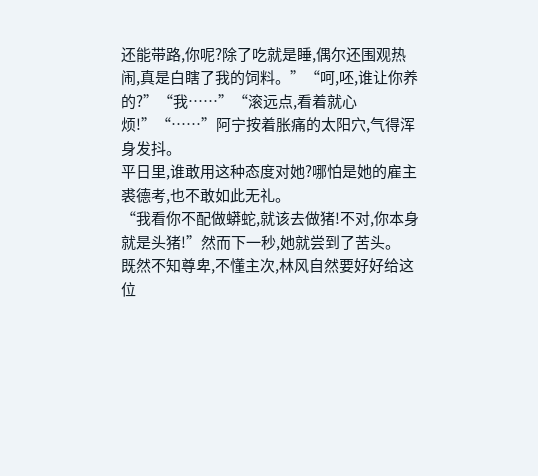还能带路,你呢?除了吃就是睡,偶尔还围观热闹,真是白瞎了我的饲料。”“呵,呸,谁让你养的?”“我……”“滚远点,看着就心烦!”“……”阿宁按着胀痛的太阳穴,气得浑身发抖。
平日里,谁敢用这种态度对她?哪怕是她的雇主裘德考,也不敢如此无礼。
“我看你不配做蟒蛇,就该去做猪!不对,你本身就是头猪!”然而下一秒,她就尝到了苦头。
既然不知尊卑,不懂主次,林风自然要好好给这位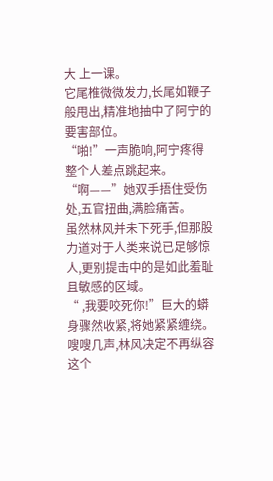大 上一课。
它尾椎微微发力,长尾如鞭子般甩出,精准地抽中了阿宁的要害部位。
“啪!”一声脆响,阿宁疼得整个人差点跳起来。
“啊——”她双手捂住受伤处,五官扭曲,满脸痛苦。
虽然林风并未下死手,但那股力道对于人类来说已足够惊人,更别提击中的是如此羞耻且敏感的区域。
“ ,我要咬死你!”巨大的蟒身骤然收紧,将她紧紧缠绕。
嗖嗖几声,林风决定不再纵容这个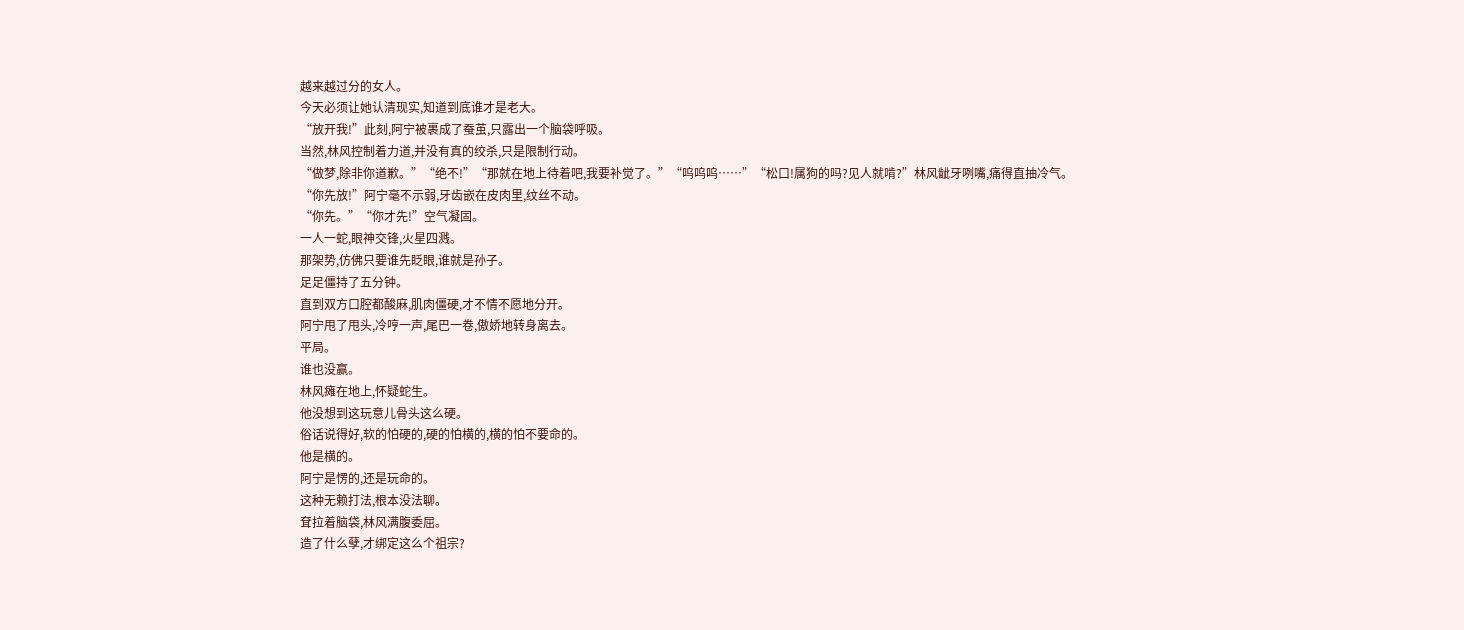越来越过分的女人。
今天必须让她认清现实,知道到底谁才是老大。
“放开我!”此刻,阿宁被裹成了蚕茧,只露出一个脑袋呼吸。
当然,林风控制着力道,并没有真的绞杀,只是限制行动。
“做梦,除非你道歉。”“绝不!”“那就在地上待着吧,我要补觉了。”“呜呜呜……”“松口!属狗的吗?见人就啃?”林风龇牙咧嘴,痛得直抽冷气。
“你先放!”阿宁毫不示弱,牙齿嵌在皮肉里,纹丝不动。
“你先。”“你才先!”空气凝固。
一人一蛇,眼神交锋,火星四溅。
那架势,仿佛只要谁先眨眼,谁就是孙子。
足足僵持了五分钟。
直到双方口腔都酸麻,肌肉僵硬,才不情不愿地分开。
阿宁甩了甩头,冷哼一声,尾巴一卷,傲娇地转身离去。
平局。
谁也没赢。
林风瘫在地上,怀疑蛇生。
他没想到这玩意儿骨头这么硬。
俗话说得好,软的怕硬的,硬的怕横的,横的怕不要命的。
他是横的。
阿宁是愣的,还是玩命的。
这种无赖打法,根本没法聊。
耷拉着脑袋,林风满腹委屈。
造了什么孽,才绑定这么个祖宗?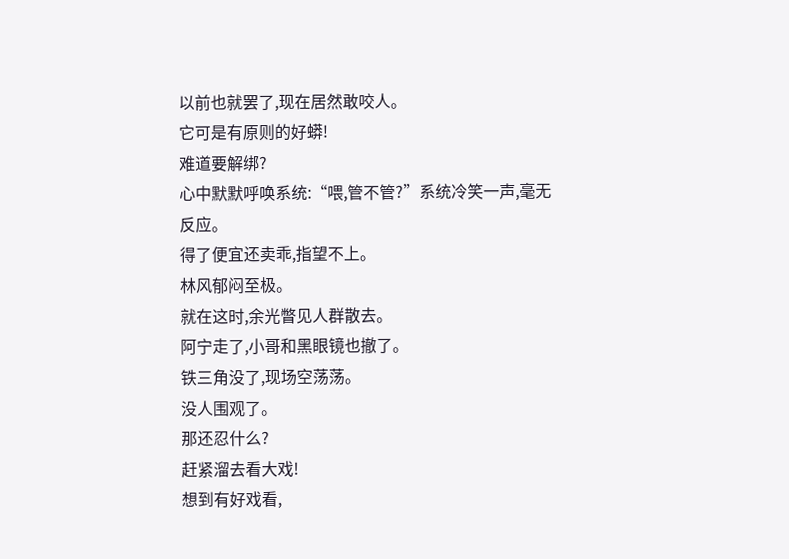以前也就罢了,现在居然敢咬人。
它可是有原则的好蟒!
难道要解绑?
心中默默呼唤系统:“喂,管不管?”系统冷笑一声,毫无反应。
得了便宜还卖乖,指望不上。
林风郁闷至极。
就在这时,余光瞥见人群散去。
阿宁走了,小哥和黑眼镜也撤了。
铁三角没了,现场空荡荡。
没人围观了。
那还忍什么?
赶紧溜去看大戏!
想到有好戏看,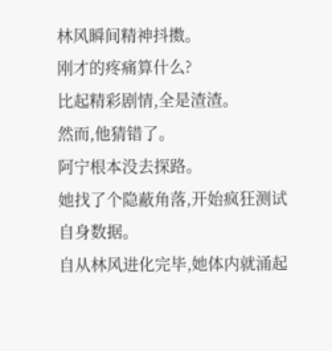林风瞬间精神抖擞。
刚才的疼痛算什么?
比起精彩剧情,全是渣渣。
然而,他猜错了。
阿宁根本没去探路。
她找了个隐蔽角落,开始疯狂测试自身数据。
自从林风进化完毕,她体内就涌起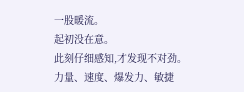一股暖流。
起初没在意。
此刻仔细感知,才发现不对劲。
力量、速度、爆发力、敏捷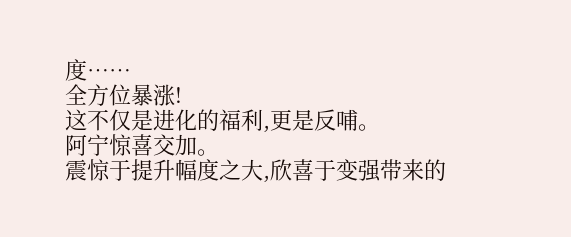度……
全方位暴涨!
这不仅是进化的福利,更是反哺。
阿宁惊喜交加。
震惊于提升幅度之大,欣喜于变强带来的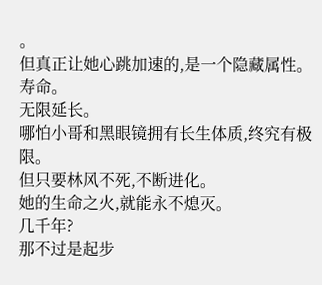。
但真正让她心跳加速的,是一个隐藏属性。
寿命。
无限延长。
哪怕小哥和黑眼镜拥有长生体质,终究有极限。
但只要林风不死,不断进化。
她的生命之火,就能永不熄灭。
几千年?
那不过是起步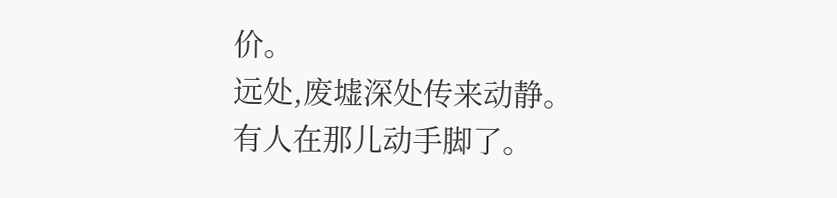价。
远处,废墟深处传来动静。
有人在那儿动手脚了。